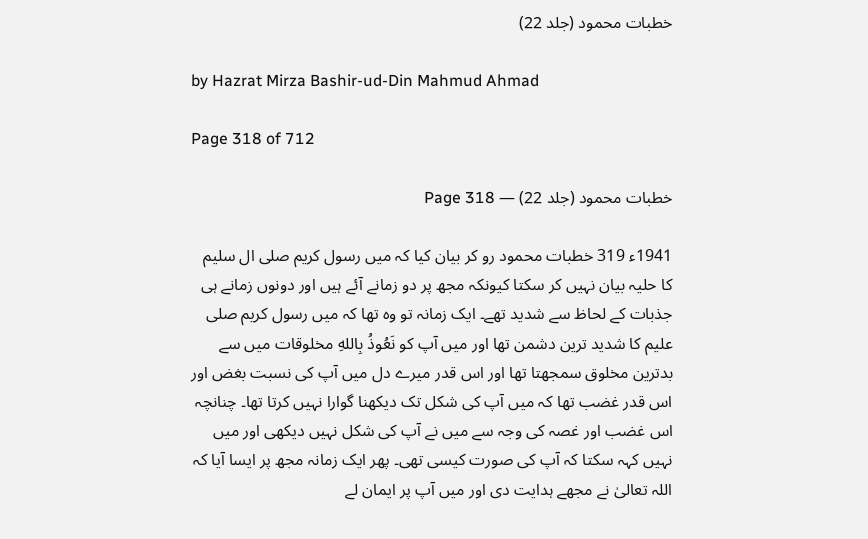خطبات محمود (جلد 22)

by Hazrat Mirza Bashir-ud-Din Mahmud Ahmad

Page 318 of 712

خطبات محمود (جلد 22) — Page 318

1941ء 319 خطبات محمود رو کر بیان کیا کہ میں رسول کریم صلی ال سلیم کا حلیہ بیان نہیں کر سکتا کیونکہ مجھ پر دو زمانے آئے ہیں اور دونوں زمانے ہی جذبات کے لحاظ سے شدید تھے۔ ایک زمانہ تو وہ تھا کہ میں رسول کریم صلی علیم کا شدید ترین دشمن تھا اور میں آپ کو نَعُوذُ بِاللهِ مخلوقات میں سے بدترین مخلوق سمجھتا تھا اور اس قدر میرے دل میں آپ کی نسبت بغض اور اس قدر غضب تھا کہ میں آپ کی شکل تک دیکھنا گوارا نہیں کرتا تھا۔ چنانچہ اس غضب اور غصہ کی وجہ سے میں نے آپ کی شکل نہیں دیکھی اور میں نہیں کہہ سکتا کہ آپ کی صورت کیسی تھی۔ پھر ایک زمانہ مجھ پر ایسا آیا کہ اللہ تعالیٰ نے مجھے ہدایت دی اور میں آپ پر ایمان لے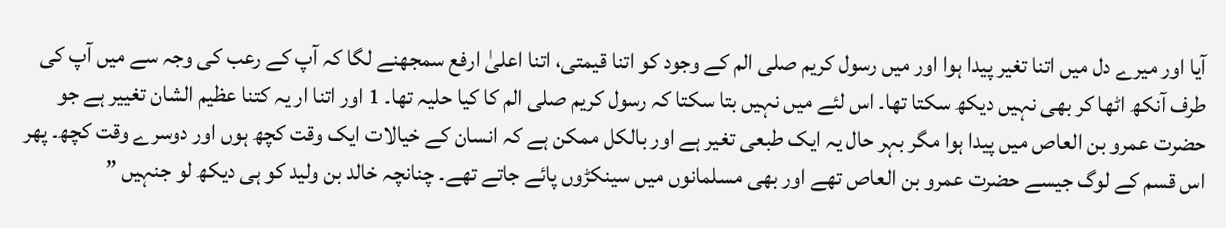آیا اور میرے دل میں اتنا تغیر پیدا ہوا اور میں رسول کریم صلی الم کے وجود کو اتنا قیمتی، اتنا اعلیٰ ارفع سمجھنے لگا کہ آپ کے رعب کی وجہ سے میں آپ کی طرف آنکھ اٹھا کر بھی نہیں دیکھ سکتا تھا۔ اس لئے میں نہیں بتا سکتا کہ رسول کریم صلی الم کا کیا حلیہ تھا۔ 1 اور اتنا ار یہ کتنا عظیم الشان تغییر ہے جو حضرت عمرو بن العاص میں پیدا ہوا مگر بہر حال یہ ایک طبعی تغیر ہے اور بالکل ممکن ہے کہ انسان کے خیالات ایک وقت کچھ ہوں اور دوسرے وقت کچھ۔ پھر اس قسم کے لوگ جیسے حضرت عمرو بن العاص تھے اور بھی مسلمانوں میں سینکڑوں پائے جاتے تھے۔ چنانچہ خالد بن ولید کو ہی دیکھ لو جنہیں ”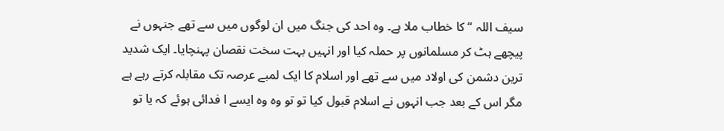سیف اللہ “ کا خطاب ملا ہے۔ وہ احد کی جنگ میں ان لوگوں میں سے تھے جنہوں نے پیچھے ہٹ کر مسلمانوں پر حملہ کیا اور انہیں بہت سخت نقصان پہنچایا۔ ایک شدید ترین دشمن کی اولاد میں سے تھے اور اسلام کا ایک لمبے عرصہ تک مقابلہ کرتے رہے ہے مگر اس کے بعد جب انہوں نے اسلام قبول کیا تو تو وہ وہ ایسے ا فدائی ہوئے کہ یا تو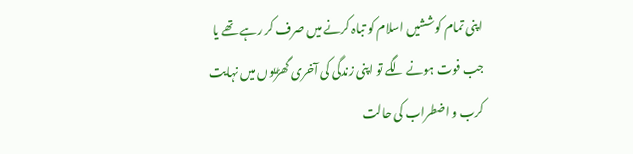اپنی تمام کوششیں اسلام کو تباہ کرنے میں صرف کر رہے تھے یا جب فوت ہونے لگے تو اپنی زندگی کی آخری گھڑیوں میں نہایت کرب و اضطراب کی حالت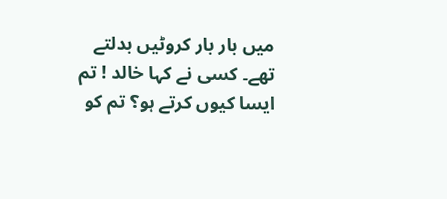میں بار بار کروٹیں بدلتے تھے۔ کسی نے کہا خالد ! تم ایسا کیوں کرتے ہو؟ تم کو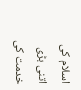اسلام کی اتنی بڑی خدمت کی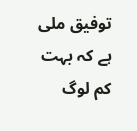توفیق ملی ہے کہ بہت کم لوگ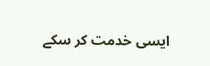ایسی خدمت کر سکے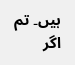ہیں۔ تم اگر